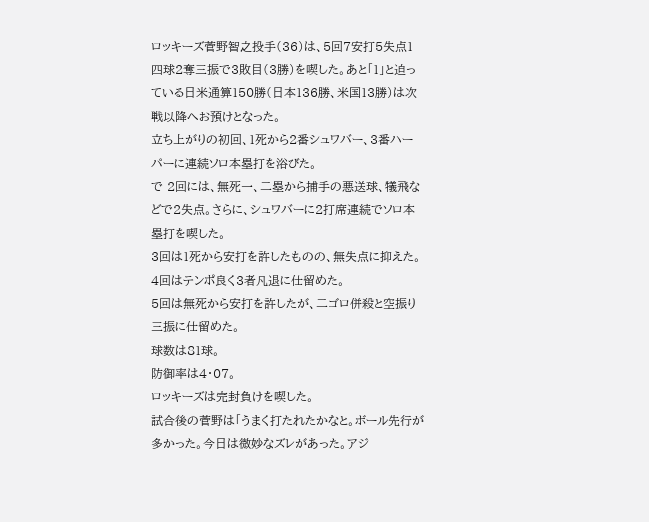ロッキーズ菅野智之投手(36)は、5回7安打5失点1四球2奪三振で3敗目(3勝)を喫した。あと「1」と迫っている日米通算150勝(日本136勝、米国13勝)は次戦以降へお預けとなった。
立ち上がりの初回、1死から2番シュワバー、3番ハーパーに連続ソロ本塁打を浴びた。
で 2回には、無死一、二塁から捕手の悪送球、犠飛などで2失点。さらに、シュワバーに2打席連続でソロ本塁打を喫した。
3回は1死から安打を許したものの、無失点に抑えた。
4回はテンポ良く3者凡退に仕留めた。
5回は無死から安打を許したが、二ゴロ併殺と空振り三振に仕留めた。
球数は81球。
防御率は4・07。
ロッキーズは完封負けを喫した。
試合後の菅野は「うまく打たれたかなと。ボール先行が多かった。今日は微妙なズレがあった。アジ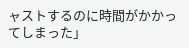ャストするのに時間がかかってしまった」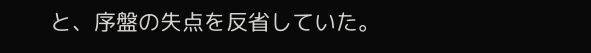と、序盤の失点を反省していた。